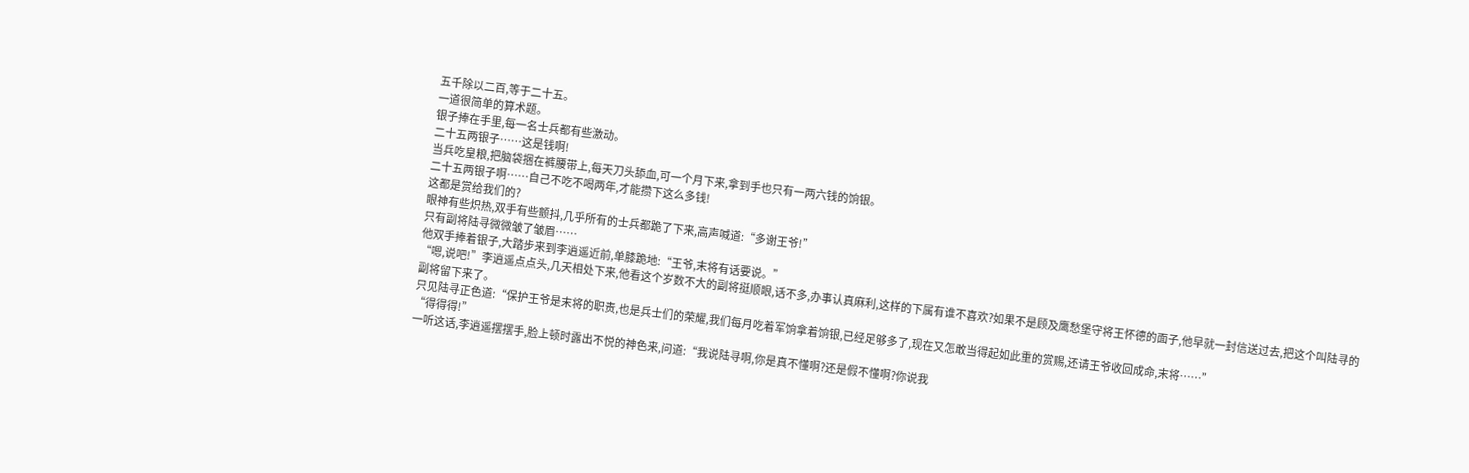五千除以二百,等于二十五。
一道很简单的算术题。
银子捧在手里,每一名士兵都有些激动。
二十五两银子……这是钱啊!
当兵吃皇粮,把脑袋捆在裤腰带上,每天刀头舔血,可一个月下来,拿到手也只有一两六钱的饷银。
二十五两银子啊……自己不吃不喝两年,才能攒下这么多钱!
这都是赏给我们的?
眼神有些炽热,双手有些颤抖,几乎所有的士兵都跪了下来,高声喊道:“多谢王爷!”
只有副将陆寻微微皱了皱眉……
他双手捧着银子,大踏步来到李逍遥近前,单膝跪地:“王爷,末将有话要说。”
“嗯,说吧!”李逍遥点点头,几天相处下来,他看这个岁数不大的副将挺顺眼,话不多,办事认真麻利,这样的下属有谁不喜欢?如果不是顾及鹰愁堡守将王怀德的面子,他早就一封信送过去,把这个叫陆寻的副将留下来了。
只见陆寻正色道:“保护王爷是末将的职责,也是兵士们的荣耀,我们每月吃着军饷拿着饷银,已经足够多了,现在又怎敢当得起如此重的赏赐,还请王爷收回成命,末将……”
“得得得!”
一听这话,李逍遥摆摆手,脸上顿时露出不悦的神色来,问道:“我说陆寻啊,你是真不懂啊?还是假不懂啊?你说我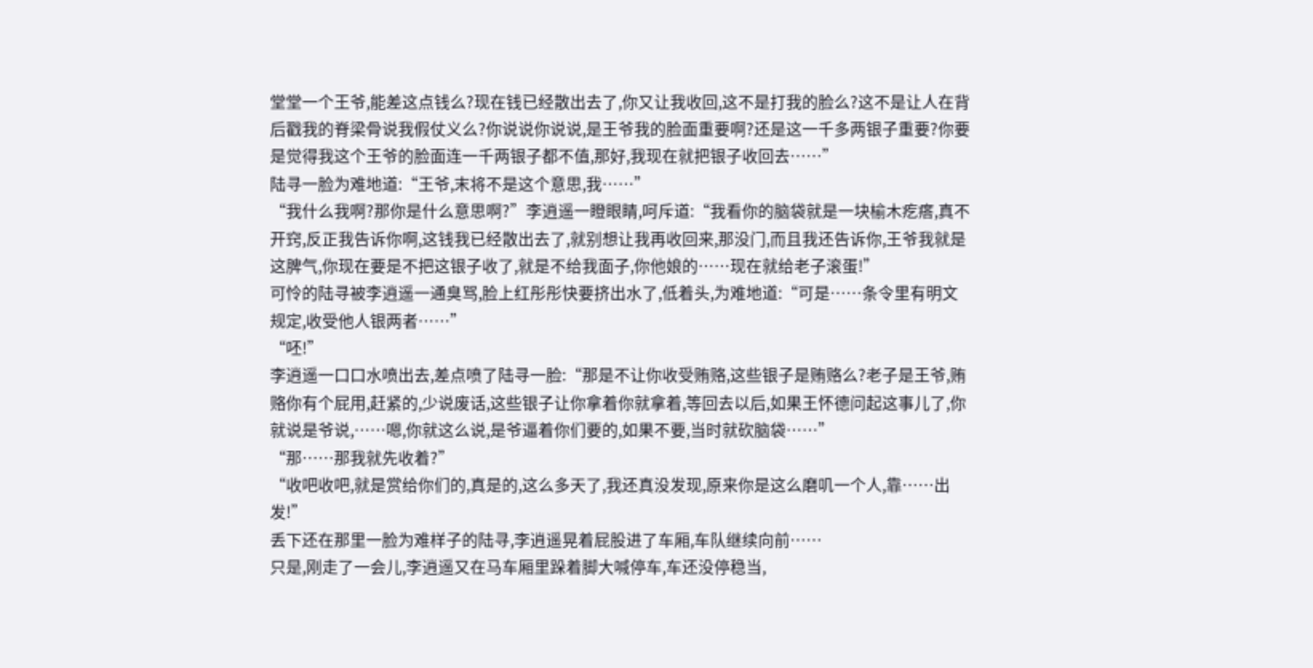堂堂一个王爷,能差这点钱么?现在钱已经散出去了,你又让我收回,这不是打我的脸么?这不是让人在背后戳我的脊梁骨说我假仗义么?你说说你说说,是王爷我的脸面重要啊?还是这一千多两银子重要?你要是觉得我这个王爷的脸面连一千两银子都不值,那好,我现在就把银子收回去……”
陆寻一脸为难地道:“王爷,末将不是这个意思,我……”
“我什么我啊?那你是什么意思啊?”李逍遥一瞪眼睛,呵斥道:“我看你的脑袋就是一块榆木疙瘩,真不开窍,反正我告诉你啊,这钱我已经散出去了,就别想让我再收回来,那没门,而且我还告诉你,王爷我就是这脾气,你现在要是不把这银子收了,就是不给我面子,你他娘的……现在就给老子滚蛋!”
可怜的陆寻被李逍遥一通臭骂,脸上红彤彤快要挤出水了,低着头,为难地道:“可是……条令里有明文规定,收受他人银两者……”
“呸!”
李逍遥一口口水喷出去,差点喷了陆寻一脸:“那是不让你收受贿赂,这些银子是贿赂么?老子是王爷,贿赂你有个屁用,赶紧的,少说废话,这些银子让你拿着你就拿着,等回去以后,如果王怀德问起这事儿了,你就说是爷说,……嗯,你就这么说,是爷逼着你们要的,如果不要,当时就砍脑袋……”
“那……那我就先收着?”
“收吧收吧,就是赏给你们的,真是的,这么多天了,我还真没发现,原来你是这么磨叽一个人,靠……出发!”
丢下还在那里一脸为难样子的陆寻,李逍遥晃着屁股进了车厢,车队继续向前……
只是,刚走了一会儿,李逍遥又在马车厢里跺着脚大喊停车,车还没停稳当,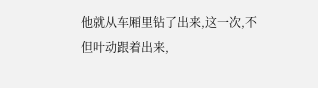他就从车厢里钻了出来,这一次,不但叶动跟着出来,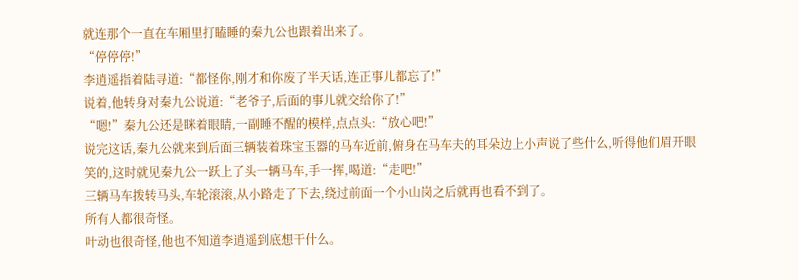就连那个一直在车厢里打瞌睡的秦九公也跟着出来了。
“停停停!”
李逍遥指着陆寻道:“都怪你,刚才和你废了半天话,连正事儿都忘了!”
说着,他转身对秦九公说道:“老爷子,后面的事儿就交给你了!”
“嗯!”秦九公还是眯着眼睛,一副睡不醒的模样,点点头:“放心吧!”
说完这话,秦九公就来到后面三辆装着珠宝玉器的马车近前,俯身在马车夫的耳朵边上小声说了些什么,听得他们眉开眼笑的,这时就见秦九公一跃上了头一辆马车,手一挥,喝道:“走吧!”
三辆马车拨转马头,车轮滚滚,从小路走了下去,绕过前面一个小山岗之后就再也看不到了。
所有人都很奇怪。
叶动也很奇怪,他也不知道李逍遥到底想干什么。